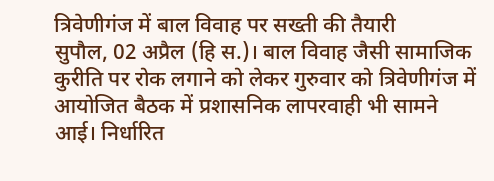त्रिवेणीगंज में बाल विवाह पर सख्ती की तैयारी
सुपौल, 02 अप्रैल (हि स.)। बाल विवाह जैसी सामाजिक कुरीति पर रोक लगाने को लेकर गुरुवार को त्रिवेणीगंज में आयोजित बैठक में प्रशासनिक लापरवाही भी सामने आई। निर्धारित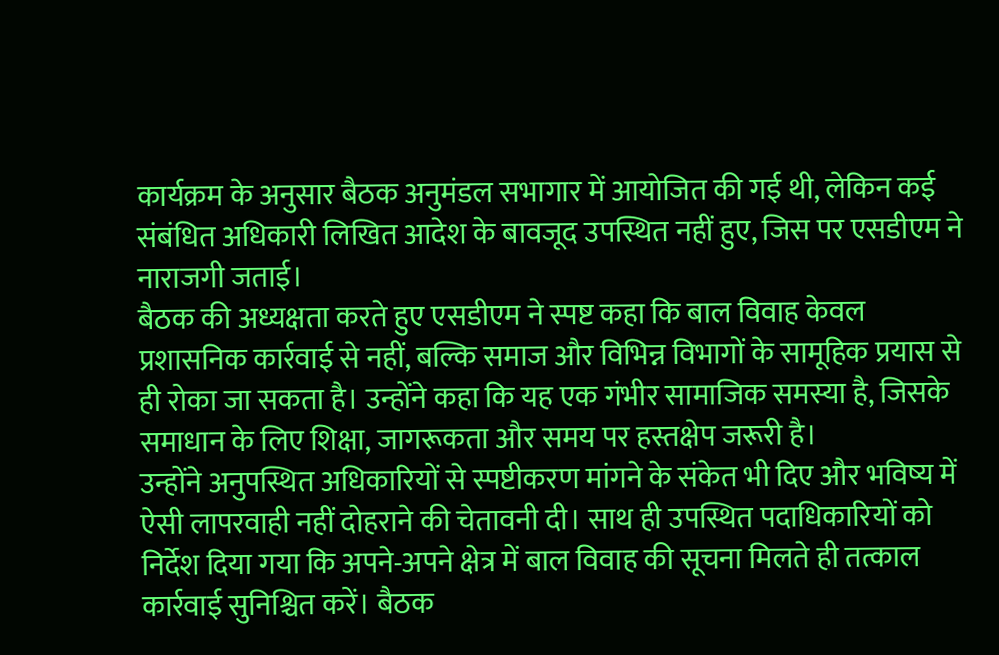कार्यक्रम के अनुसार बैठक अनुमंडल सभागार में आयोजित की गई थी, लेकिन कई संबंधित अधिकारी लिखित आदेश के बावजूद उपस्थित नहीं हुए, जिस पर एसडीएम ने नाराजगी जताई।
बैठक की अध्यक्षता करते हुए एसडीएम ने स्पष्ट कहा कि बाल विवाह केवल प्रशासनिक कार्रवाई से नहीं, बल्कि समाज और विभिन्न विभागों के सामूहिक प्रयास से ही रोका जा सकता है। उन्होंने कहा कि यह एक गंभीर सामाजिक समस्या है, जिसके समाधान के लिए शिक्षा, जागरूकता और समय पर हस्तक्षेप जरूरी है।
उन्होंने अनुपस्थित अधिकारियों से स्पष्टीकरण मांगने के संकेत भी दिए और भविष्य में ऐसी लापरवाही नहीं दोहराने की चेतावनी दी। साथ ही उपस्थित पदाधिकारियों को निर्देश दिया गया कि अपने-अपने क्षेत्र में बाल विवाह की सूचना मिलते ही तत्काल कार्रवाई सुनिश्चित करें। बैठक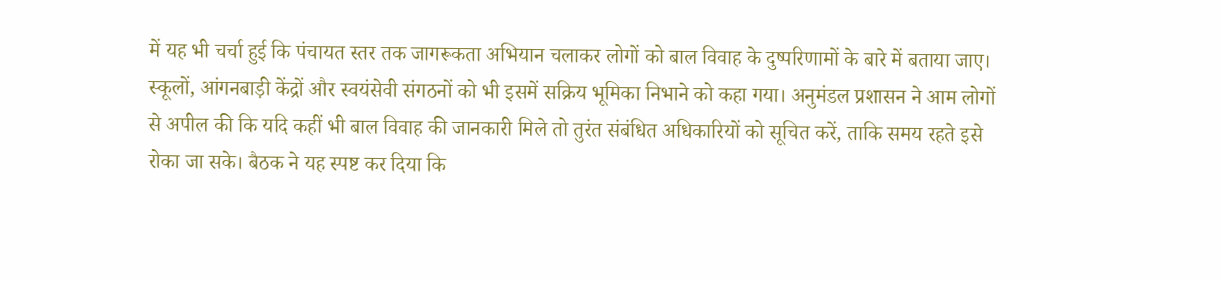में यह भी चर्चा हुई कि पंचायत स्तर तक जागरूकता अभियान चलाकर लोगों को बाल विवाह के दुष्परिणामों के बारे में बताया जाए।
स्कूलों, आंगनबाड़ी केंद्रों और स्वयंसेवी संगठनों को भी इसमें सक्रिय भूमिका निभाने को कहा गया। अनुमंडल प्रशासन ने आम लोगों से अपील की कि यदि कहीं भी बाल विवाह की जानकारी मिले तो तुरंत संबंधित अधिकारियों को सूचित करें, ताकि समय रहते इसे रोका जा सके। बैठक ने यह स्पष्ट कर दिया कि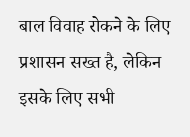बाल विवाह रोकने के लिए प्रशासन सख्त है, लेकिन इसके लिए सभी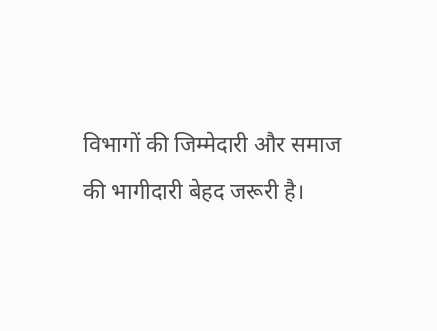विभागों की जिम्मेदारी और समाज की भागीदारी बेहद जरूरी है।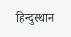हिन्दुस्थान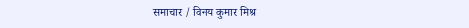समाचार / विनय कुमार मिश्र